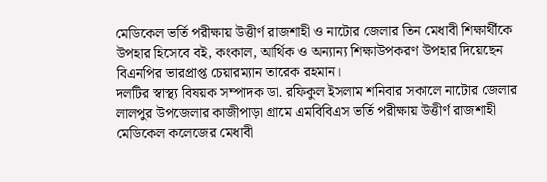মেডিকেল ভর্তি পরীক্ষায় উত্তীর্ণ রাজশাহী ও নাটোর জেলার তিন মেধাবী শিক্ষার্থীকে উপহার হিসেবে বই, কংকাল, আর্থিক ও অন্যান্য শিক্ষাউপকরণ উপহার দিয়েছেন বিএনপির ভারপ্রাপ্ত চেয়ারম্যান তারেক রহমান।
দলটির স্বাস্থ্য বিষয়ক সম্পাদক ডা. রফিকুল ইসলাম শনিবার সকালে নাটোর জেলার লালপুর উপজেলার কাজীপাড়া গ্রামে এমবিবিএস ভর্তি পরীক্ষায় উত্তীর্ণ রাজশাহী মেডিকেল কলেজের মেধাবী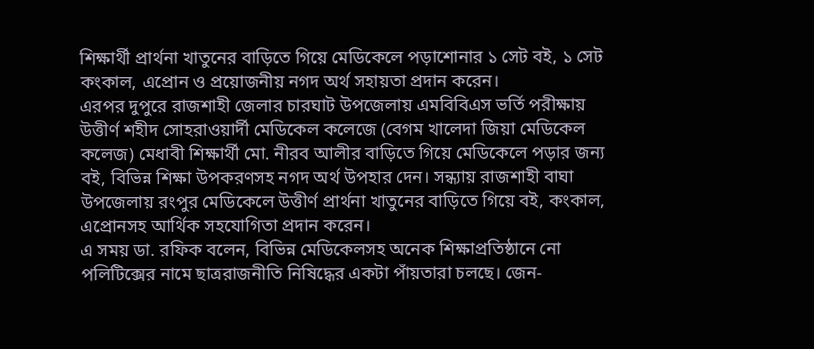শিক্ষার্থী প্রার্থনা খাতুনের বাড়িতে গিয়ে মেডিকেলে পড়াশোনার ১ সেট বই, ১ সেট কংকাল, এপ্রোন ও প্রয়োজনীয় নগদ অর্থ সহায়তা প্রদান করেন।
এরপর দুপুরে রাজশাহী জেলার চারঘাট উপজেলায় এমবিবিএস ভর্তি পরীক্ষায় উত্তীর্ণ শহীদ সোহরাওয়ার্দী মেডিকেল কলেজে (বেগম খালেদা জিয়া মেডিকেল কলেজ) মেধাবী শিক্ষার্থী মো. নীরব আলীর বাড়িতে গিয়ে মেডিকেলে পড়ার জন্য বই, বিভিন্ন শিক্ষা উপকরণসহ নগদ অর্থ উপহার দেন। সন্ধ্যায় রাজশাহী বাঘা উপজেলায় রংপুর মেডিকেলে উত্তীর্ণ প্রার্থনা খাতুনের বাড়িতে গিয়ে বই, কংকাল, এপ্রোনসহ আর্থিক সহযোগিতা প্রদান করেন।
এ সময় ডা. রফিক বলেন, বিভিন্ন মেডিকেলসহ অনেক শিক্ষাপ্রতিষ্ঠানে নো পলিটিক্সের নামে ছাত্ররাজনীতি নিষিদ্ধের একটা পাঁয়তারা চলছে। জেন-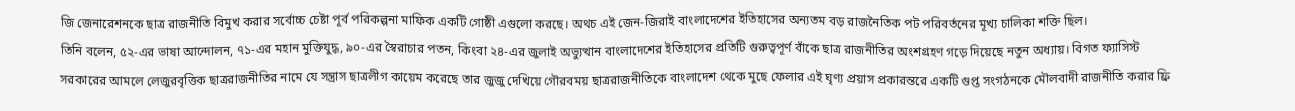জি জেনারেশনকে ছাত্র রাজনীতি বিমুখ করার সর্বোচ্চ চেষ্টা পূর্ব পরিকল্পনা মাফিক একটি গোষ্ঠী এগুলো করছে। অথচ এই জেন-জিরাই বাংলাদেশের ইতিহাসের অন্যতম বড় রাজনৈতিক পট পরিবর্তনের মূখ্য চালিকা শক্তি ছিল।
তিনি বলেন, ৫২-এর ভাষা আন্দোলন, ৭১-এর মহান মুক্তিযুদ্ধ, ৯০-এর স্বৈরাচার পতন, কিংবা ২৪-এর জুলাই অভ্যুত্থান বাংলাদেশের ইতিহাসের প্রতিটি গুরুত্বপূর্ণ বাঁকে ছাত্র রাজনীতির অংশগ্রহণ গড়ে দিয়েছে নতুন অধ্যায়। বিগত ফ্যাসিস্ট সরকারের আমলে লেজুরবৃত্তিক ছাত্ররাজনীতির নামে যে সন্ত্রাস ছাত্রলীগ কায়েম করেছে তার জুজু দেখিয়ে গৌরবময় ছাত্ররাজনীতিকে বাংলাদেশ থেকে মুছে ফেলার এই ঘৃণ্য প্রয়াস প্রকারন্তরে একটি গুপ্ত সংগঠনকে মৌলবাদী রাজনীতি করার ফ্রি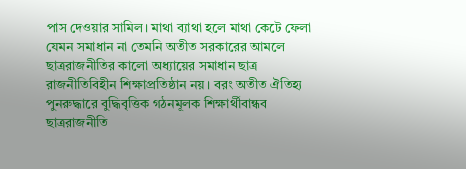পাস দেওয়ার সামিল। মাথা ব্যাথা হলে মাথা কেটে ফেলা যেমন সমাধান না তেমনি অতীত সরকারের আমলে ছাত্ররাজনীতির কালো অধ্যায়ের সমাধান ছাত্র রাজনীতিবিহীন শিক্ষাপ্রতিষ্ঠান নয়। বরং অতীত ঐতিহ্য পুনরুদ্ধারে বুদ্ধিবৃত্তিক গঠনমূলক শিক্ষার্থীবান্ধব ছাত্ররাজনীতি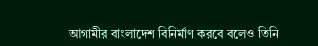আগামীর বাংলাদেশ বিনির্মাণ করবে বলেও তিনি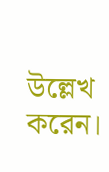উল্লেখ করেন।